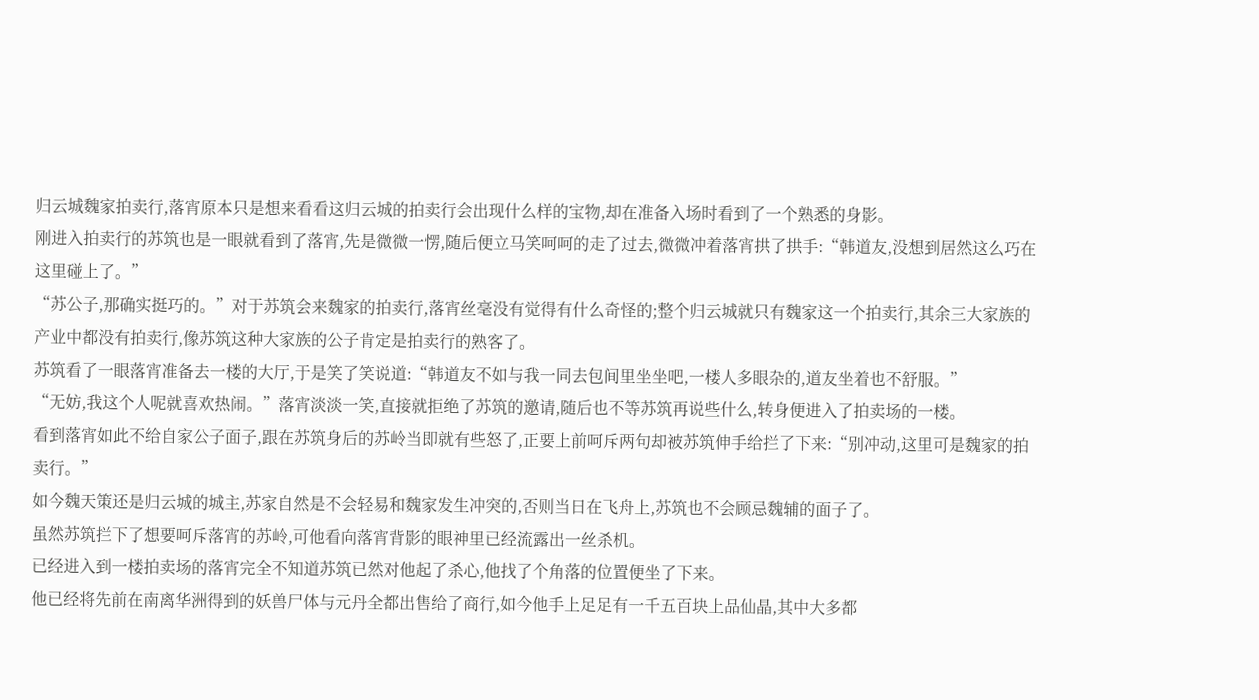归云城魏家拍卖行,落宵原本只是想来看看这归云城的拍卖行会出现什么样的宝物,却在准备入场时看到了一个熟悉的身影。
刚进入拍卖行的苏筑也是一眼就看到了落宵,先是微微一愣,随后便立马笑呵呵的走了过去,微微冲着落宵拱了拱手:“韩道友,没想到居然这么巧在这里碰上了。”
“苏公子,那确实挺巧的。”对于苏筑会来魏家的拍卖行,落宵丝毫没有觉得有什么奇怪的;整个归云城就只有魏家这一个拍卖行,其余三大家族的产业中都没有拍卖行,像苏筑这种大家族的公子肯定是拍卖行的熟客了。
苏筑看了一眼落宵准备去一楼的大厅,于是笑了笑说道:“韩道友不如与我一同去包间里坐坐吧,一楼人多眼杂的,道友坐着也不舒服。”
“无妨,我这个人呢就喜欢热闹。”落宵淡淡一笑,直接就拒绝了苏筑的邀请,随后也不等苏筑再说些什么,转身便进入了拍卖场的一楼。
看到落宵如此不给自家公子面子,跟在苏筑身后的苏岭当即就有些怒了,正要上前呵斥两句却被苏筑伸手给拦了下来:“别冲动,这里可是魏家的拍卖行。”
如今魏天策还是归云城的城主,苏家自然是不会轻易和魏家发生冲突的,否则当日在飞舟上,苏筑也不会顾忌魏辅的面子了。
虽然苏筑拦下了想要呵斥落宵的苏岭,可他看向落宵背影的眼神里已经流露出一丝杀机。
已经进入到一楼拍卖场的落宵完全不知道苏筑已然对他起了杀心,他找了个角落的位置便坐了下来。
他已经将先前在南离华洲得到的妖兽尸体与元丹全都出售给了商行,如今他手上足足有一千五百块上品仙晶,其中大多都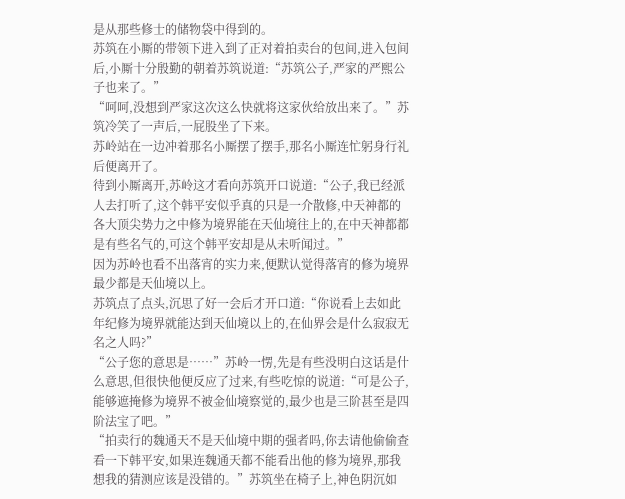是从那些修士的储物袋中得到的。
苏筑在小厮的带领下进入到了正对着拍卖台的包间,进入包间后,小厮十分殷勤的朝着苏筑说道:“苏筑公子,严家的严熙公子也来了。”
“呵呵,没想到严家这次这么快就将这家伙给放出来了。”苏筑冷笑了一声后,一屁股坐了下来。
苏岭站在一边冲着那名小厮摆了摆手,那名小厮连忙躬身行礼后便离开了。
待到小厮离开,苏岭这才看向苏筑开口说道:“公子,我已经派人去打听了,这个韩平安似乎真的只是一介散修,中天神都的各大顶尖势力之中修为境界能在天仙境往上的,在中天神都都是有些名气的,可这个韩平安却是从未听闻过。”
因为苏岭也看不出落宵的实力来,便默认觉得落宵的修为境界最少都是天仙境以上。
苏筑点了点头,沉思了好一会后才开口道:“你说看上去如此年纪修为境界就能达到天仙境以上的,在仙界会是什么寂寂无名之人吗?”
“公子您的意思是……”苏岭一愣,先是有些没明白这话是什么意思,但很快他便反应了过来,有些吃惊的说道:“可是公子,能够遮掩修为境界不被金仙境察觉的,最少也是三阶甚至是四阶法宝了吧。”
“拍卖行的魏通天不是天仙境中期的强者吗,你去请他偷偷查看一下韩平安,如果连魏通天都不能看出他的修为境界,那我想我的猜测应该是没错的。”苏筑坐在椅子上,神色阴沉如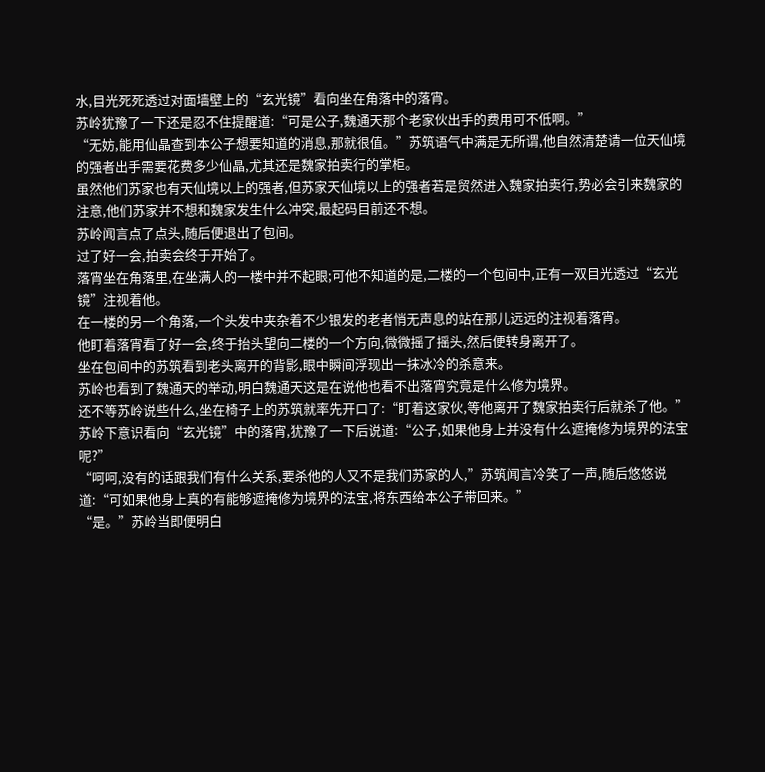水,目光死死透过对面墙壁上的“玄光镜”看向坐在角落中的落宵。
苏岭犹豫了一下还是忍不住提醒道:“可是公子,魏通天那个老家伙出手的费用可不低啊。”
“无妨,能用仙晶查到本公子想要知道的消息,那就很值。”苏筑语气中满是无所谓,他自然清楚请一位天仙境的强者出手需要花费多少仙晶,尤其还是魏家拍卖行的掌柜。
虽然他们苏家也有天仙境以上的强者,但苏家天仙境以上的强者若是贸然进入魏家拍卖行,势必会引来魏家的注意,他们苏家并不想和魏家发生什么冲突,最起码目前还不想。
苏岭闻言点了点头,随后便退出了包间。
过了好一会,拍卖会终于开始了。
落宵坐在角落里,在坐满人的一楼中并不起眼;可他不知道的是,二楼的一个包间中,正有一双目光透过“玄光镜”注视着他。
在一楼的另一个角落,一个头发中夹杂着不少银发的老者悄无声息的站在那儿远远的注视着落宵。
他盯着落宵看了好一会,终于抬头望向二楼的一个方向,微微摇了摇头,然后便转身离开了。
坐在包间中的苏筑看到老头离开的背影,眼中瞬间浮现出一抹冰冷的杀意来。
苏岭也看到了魏通天的举动,明白魏通天这是在说他也看不出落宵究竟是什么修为境界。
还不等苏岭说些什么,坐在椅子上的苏筑就率先开口了:“盯着这家伙,等他离开了魏家拍卖行后就杀了他。”
苏岭下意识看向“玄光镜”中的落宵,犹豫了一下后说道:“公子,如果他身上并没有什么遮掩修为境界的法宝呢?”
“呵呵,没有的话跟我们有什么关系,要杀他的人又不是我们苏家的人,”苏筑闻言冷笑了一声,随后悠悠说道:“可如果他身上真的有能够遮掩修为境界的法宝,将东西给本公子带回来。”
“是。”苏岭当即便明白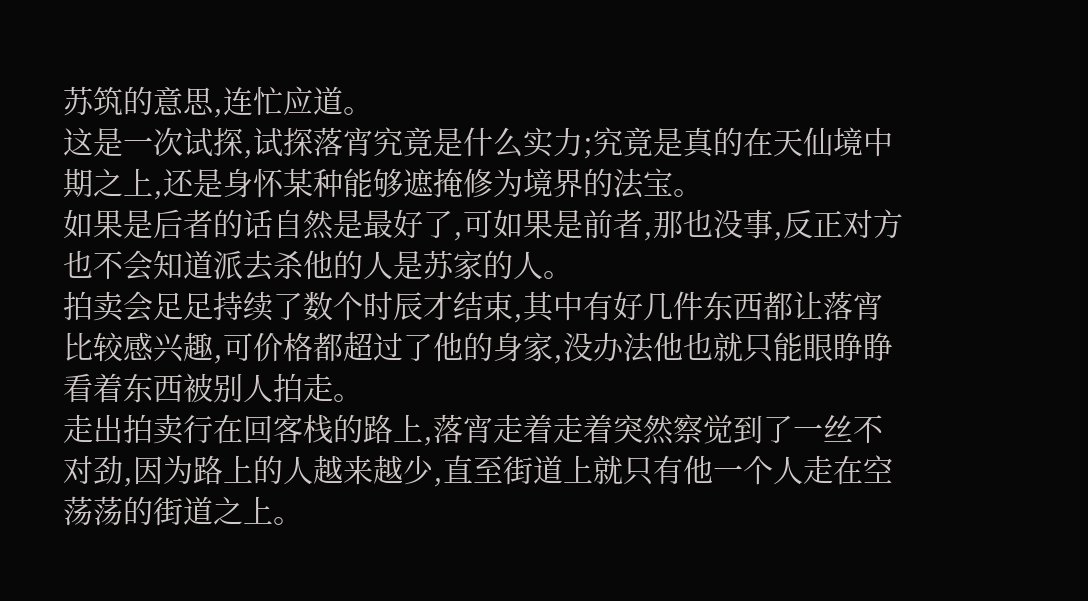苏筑的意思,连忙应道。
这是一次试探,试探落宵究竟是什么实力;究竟是真的在天仙境中期之上,还是身怀某种能够遮掩修为境界的法宝。
如果是后者的话自然是最好了,可如果是前者,那也没事,反正对方也不会知道派去杀他的人是苏家的人。
拍卖会足足持续了数个时辰才结束,其中有好几件东西都让落宵比较感兴趣,可价格都超过了他的身家,没办法他也就只能眼睁睁看着东西被别人拍走。
走出拍卖行在回客栈的路上,落宵走着走着突然察觉到了一丝不对劲,因为路上的人越来越少,直至街道上就只有他一个人走在空荡荡的街道之上。